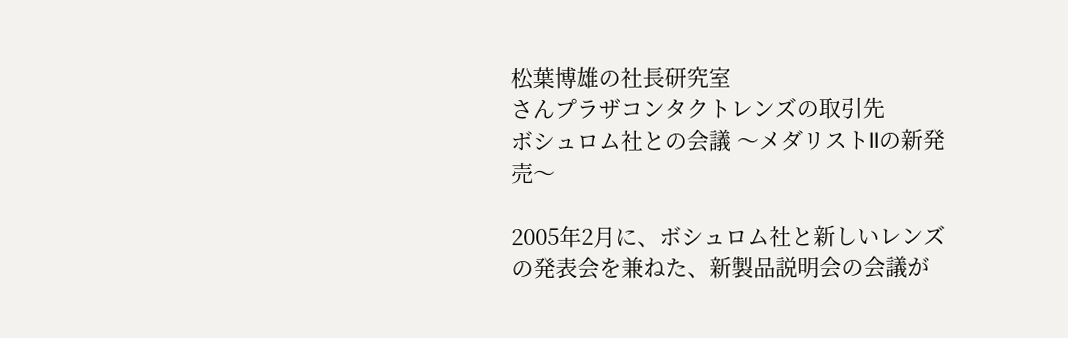松葉博雄の社長研究室
さんプラザコンタクトレンズの取引先
ボシュロム社との会議 〜メダリストIIの新発売〜

2005年2月に、ボシュロム社と新しいレンズの発表会を兼ねた、新製品説明会の会議が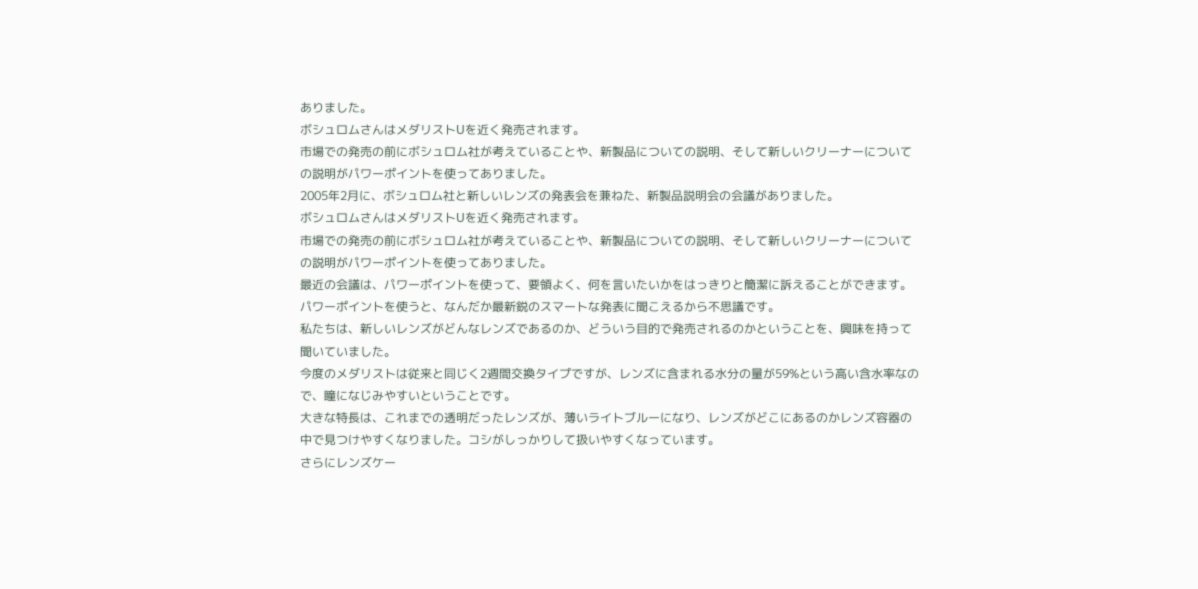ありました。
ボシュロムさんはメダリストUを近く発売されます。
市場での発売の前にボシュロム社が考えていることや、新製品についての説明、そして新しいクリーナーについての説明がパワーポイントを使ってありました。
2005年2月に、ボシュロム社と新しいレンズの発表会を兼ねた、新製品説明会の会議がありました。
ボシュロムさんはメダリストUを近く発売されます。
市場での発売の前にボシュロム社が考えていることや、新製品についての説明、そして新しいクリーナーについての説明がパワーポイントを使ってありました。
最近の会議は、パワーポイントを使って、要領よく、何を言いたいかをはっきりと簡潔に訴えることができます。
パワーポイントを使うと、なんだか最新鋭のスマートな発表に聞こえるから不思議です。
私たちは、新しいレンズがどんなレンズであるのか、どういう目的で発売されるのかということを、興味を持って聞いていました。
今度のメダリストは従来と同じく2週間交換タイプですが、レンズに含まれる水分の量が59%という高い含水率なので、瞳になじみやすいということです。
大きな特長は、これまでの透明だったレンズが、薄いライトブルーになり、レンズがどこにあるのかレンズ容器の中で見つけやすくなりました。コシがしっかりして扱いやすくなっています。
さらにレンズケー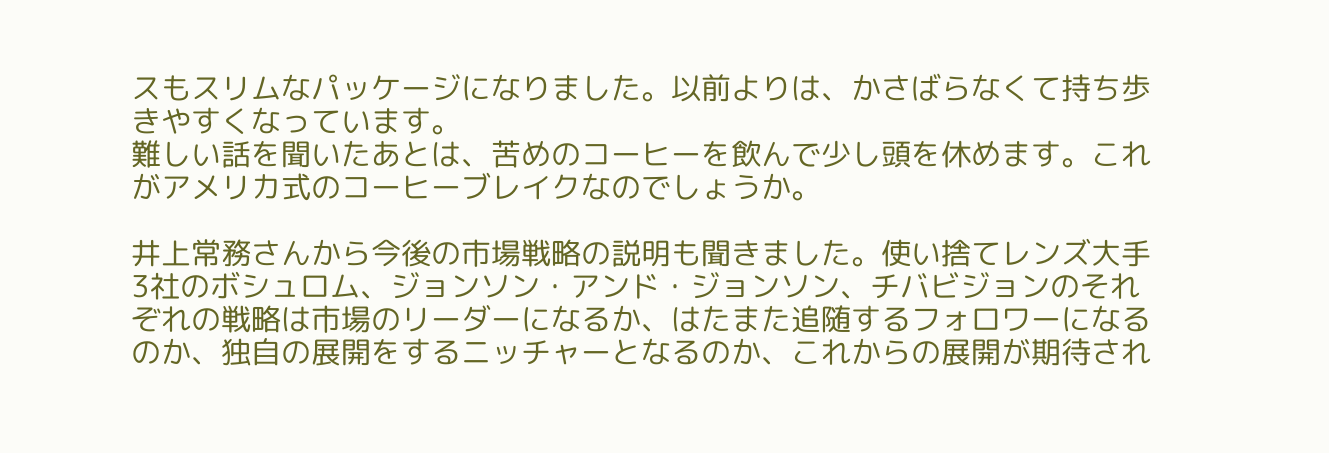スもスリムなパッケージになりました。以前よりは、かさばらなくて持ち歩きやすくなっています。
難しい話を聞いたあとは、苦めのコーヒーを飲んで少し頭を休めます。これがアメリカ式のコーヒーブレイクなのでしょうか。

井上常務さんから今後の市場戦略の説明も聞きました。使い捨てレンズ大手3社のボシュロム、ジョンソン・アンド・ジョンソン、チバビジョンのそれぞれの戦略は市場のリーダーになるか、はたまた追随するフォロワーになるのか、独自の展開をするニッチャーとなるのか、これからの展開が期待され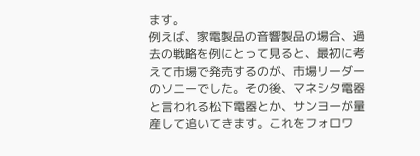ます。
例えば、家電製品の音響製品の場合、過去の戦略を例にとって見ると、最初に考えて市場で発売するのが、市場リーダーのソニーでした。その後、マネシタ電器と言われる松下電器とか、サンヨーが量産して追いてきます。これをフォロワ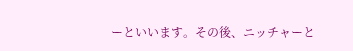ーといいます。その後、ニッチャーと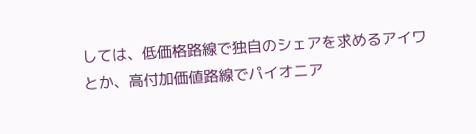しては、低価格路線で独自のシェアを求めるアイワとか、高付加価値路線でパイオニア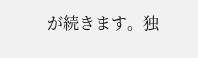が続きます。独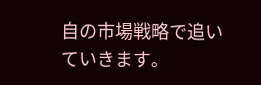自の市場戦略で追いていきます。